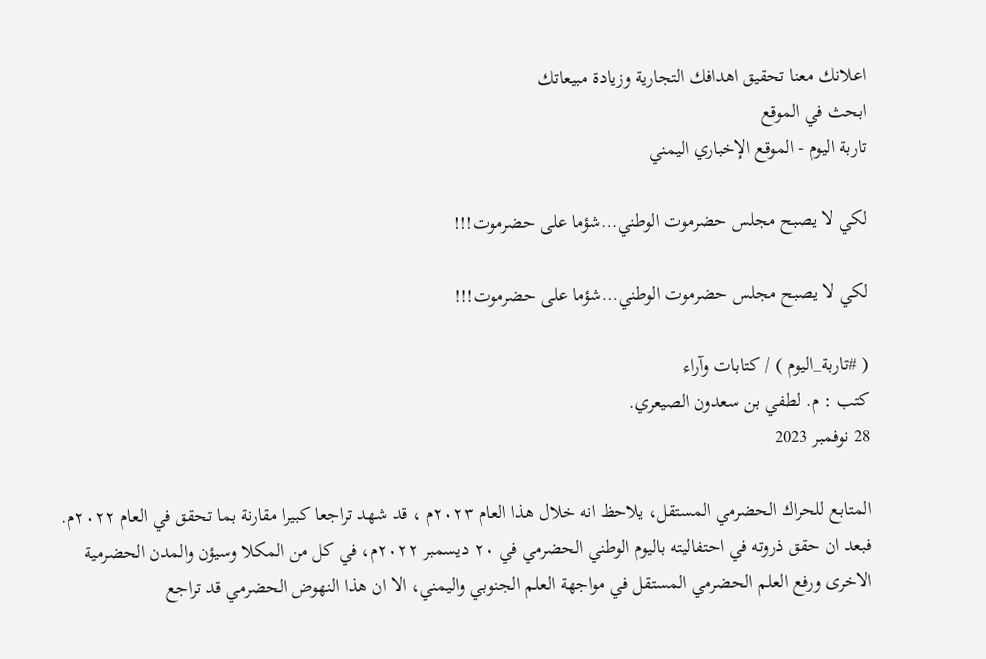اعلانك معنا تحقيق اهدافك التجارية وزيادة مبيعاتك
ابحث في الموقع
تاربة اليوم - الموقع الإخباري اليمني

لكي لا يصبح مجلس حضرموت الوطني…شؤما على حضرموت!!!

لكي لا يصبح مجلس حضرموت الوطني…شؤما على حضرموت!!!

( #تاربة_اليوم ) / كتابات وآراء
كتب : م. لطفي بن سعدون الصيعري.
28 نوفمبر 2023

المتابع للحراك الحضرمي المستقل، يلاحظ انه خلال هذا العام ٢٠٢٣م ، قد شهد تراجعا كبيرا مقارنة بما تحقق في العام ٢٠٢٢م. فبعد ان حقق ذروته في احتفاليته باليوم الوطني الحضرمي في ٢٠ ديسمبر ٢٠٢٢م، في كل من المكلا وسيؤن والمدن الحضرمية الاخرى ورفع العلم الحضرمي المستقل في مواجهة العلم الجنوبي واليمني، الا ان هذا النهوض الحضرمي قد تراجع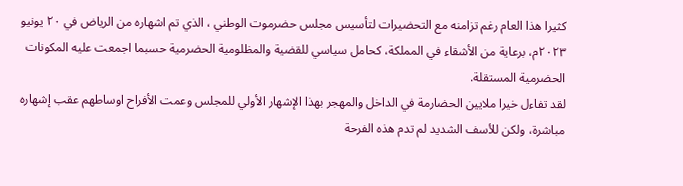كثيرا هذا العام رغم تزامنه مع التحضيرات لتأسيس مجلس حضرموت الوطني ، الذي تم اشهاره من الرياض في ٢٠ يونيو ٢٠٢٣م، برعاية من الأشقاء في المملكة، كحامل سياسي للقضية والمظلومية الحضرمية حسبما اجمعت عليه المكونات الحضرمية المستقلة.
لقد تفاءل خيرا ملايين الحضارمة في الداخل والمهجر بهذا الإشهار الأولي للمجلس وعمت الأفراح اوساطهم عقب إشهاره مباشرة، ولكن للأسف الشديد لم تدم هذه الفرحة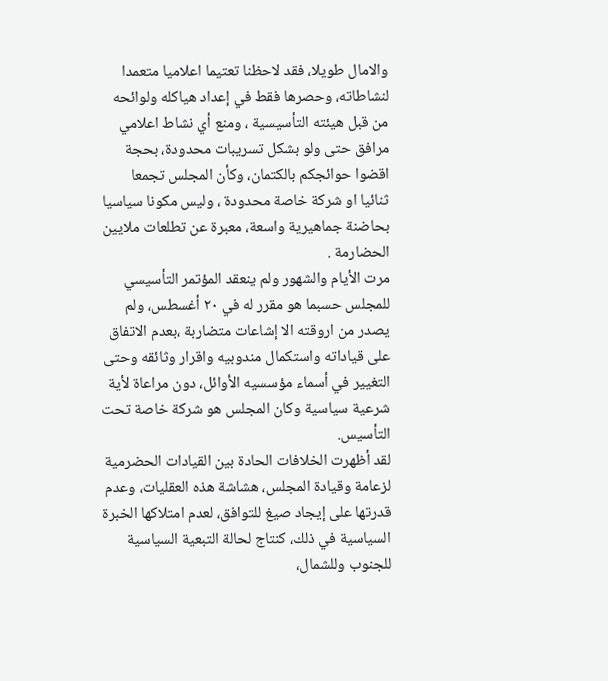والامال طويلا، فقد لاحظنا تعتيما اعلاميا متعمدا لنشاطاته، وحصرها فقط في إعداد هياكله ولوائحه من قبل هيئته التأسيسية ، ومنع أي نشاط اعلامي مرافق حتى ولو بشكل تسريبات محدودة، بحجة اقضوا حوائجكم بالكتمان، وكأن المجلس تجمعا ثنائيا او شركة خاصة محدودة ، وليس مكونا سياسيا بحاضنة جماهيرية واسعة، معبرة عن تطلعات ملايين الحضارمة .
مرت الأيام والشهور ولم ينعقد المؤتمر التأسيسي للمجلس حسبما هو مقرر له في ٢٠ أغسطس، ولم يصدر من اروقته الا إشاعات متضاربة ،بعدم الاتفاق على قياداته واستكمال مندوبيه واقرار وثائقه وحتى التغيير في أسماء مؤسسيه الأوائل، دون مراعاة لأية شرعية سياسية وكان المجلس هو شركة خاصة تحت التأسيس.
لقد أظهرت الخلافات الحادة بين القيادات الحضرمية لزعامة وقيادة المجلس، هشاشة هذه العقليات، وعدم قدرتها على إيجاد صيغ للتوافق، لعدم امتلاكها الخبرة السياسية في ذلك، كنتاج لحالة التبعية السياسية للجنوب وللشمال،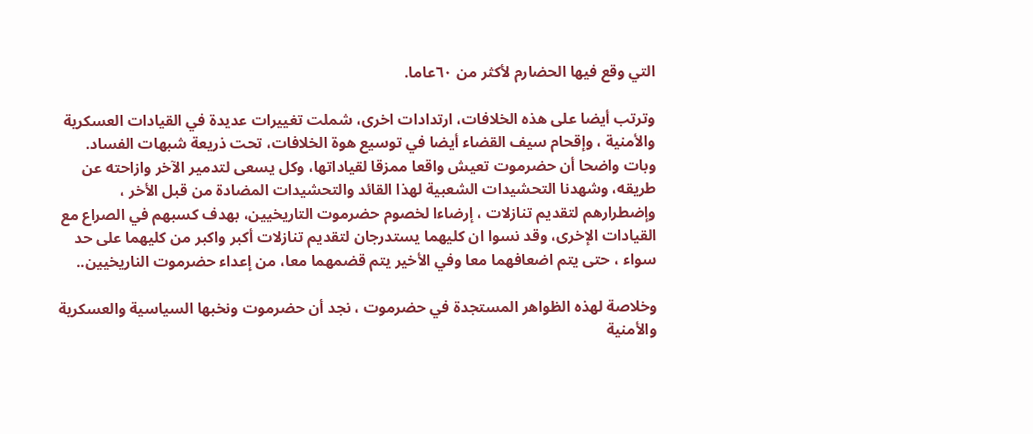التي وقع فيها الحضارم لأكثر من ٦٠عاما.

وترتب أيضا على هذه الخلافات، ارتدادات اخرى، شملت تغييرات عديدة في القيادات العسكرية والأمنية ، وإقحام سيف القضاء أيضا في توسيع هوة الخلافات، تحت ذريعة شبهات الفساد.
وبات واضحا أن حضرموت تعيش واقعا ممزقا لقياداتها، وكل يسعى لتدمير الآخر وازاحته عن طريقه، وشهدنا التحشيدات الشعبية لهذا القائد والتحشيدات المضادة من قبل الأخر ، وإضطرارهم لتقديم تنازلات ، إرضاءا لخصوم حضرموت التاريخيين، بهدف كسبهم في الصراع مع القيادات الإخرى، وقد نسوا ان كليهما يستدرجان لتقديم تنازلات أكبر واكبر من كليهما على حد سواء ، حتى يتم اضعافهما معا وفي الأخير يتم قضمهما معا، من إعداء حضرموت الناريخيين..

وخلاصة لهذه الظواهر المستجدة في حضرموت ، نجد أن حضرموت ونخبها السياسية والعسكرية والأمنية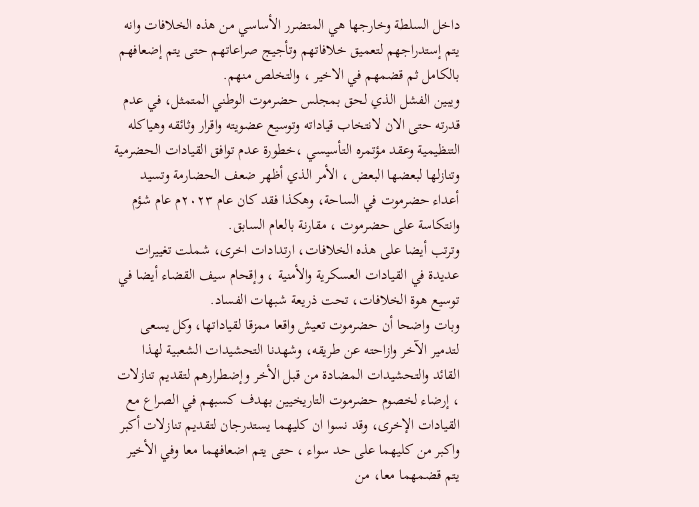داخل السلطة وخارجها هي المتضرر الأساسي من هذه الخلافات وانه يتم إستدراجهم لتعميق خلافاتهم وتأجيج صراعاتهم حتى يتم إضعافهم بالكامل ثم قضمهم في الاخير ، والتخلص منهم.
ويبين الفشل الذي لحق بمجلس حضرموت الوطني المتمثل، في عدم قدرته حتى الان لانتخاب قياداته وتوسيع عضويته واقرار وثائقه وهياكله التنظيمية وعقد مؤتمره التأسيسي ،خطورة عدم توافق القيادات الحضرمية وتنازلها لبعضها البعض ، الأمر الذي أظهر ضعف الحضارمة وتسيد أعداء حضرموت في الساحة، وهكذا فقد كان عام ٢٠٢٣م عام شؤم وانتكاسة على حضرموت ، مقارنة بالعام السابق.
وترتب أيضا على هذه الخلافات، ارتدادات اخرى، شملت تغييرات عديدة في القيادات العسكرية والأمنية ، وإقحام سيف القضاء أيضا في توسيع هوة الخلافات، تحت ذريعة شبهات الفساد.
وبات واضحا أن حضرموت تعيش واقعا ممزقا لقياداتها، وكل يسعى لتدمير الآخر وازاحته عن طريقه، وشهدنا التحشيدات الشعبية لهذا القائد والتحشيدات المضادة من قبل الأخر وإضطرارهم لتقديم تنازلات ، إرضاء لخصوم حضرموت التاريخيين بهدف كسبهم في الصراع مع القيادات الإخرى، وقد نسوا ان كليهما يستدرجان لتقديم تنازلات أكبر واكبر من كليهما على حد سواء ، حتى يتم اضعافهما معا وفي الأخير يتم قضمهما معا، من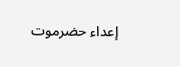إعداء حضرموت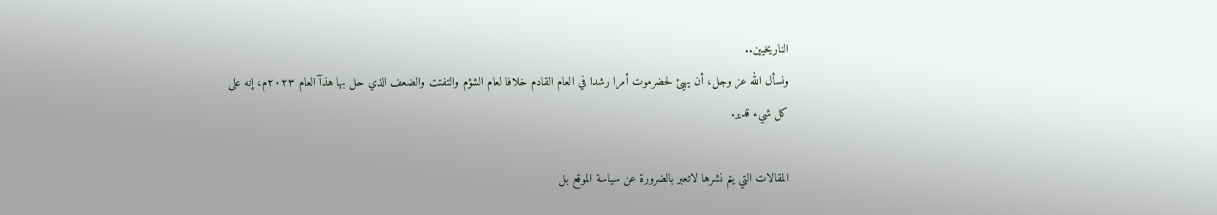الناريخيين..
ونسأل الله عز وجل، أن يهيئ لحضرموت أمرا رشدا في العام القادم خلافا لعام الشؤم والتفتت والضعف الذي حل بها هذآ العام ٢٠٢٣م، إنه على كل شيء قدير.

المقالات التي يتم نشرها لاتعبر بالضرورة عن سياسة الموقع بل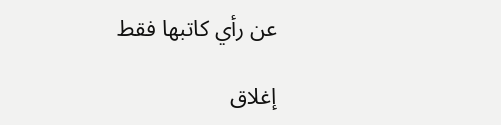عن رأي كاتبها فقط

إغلاق